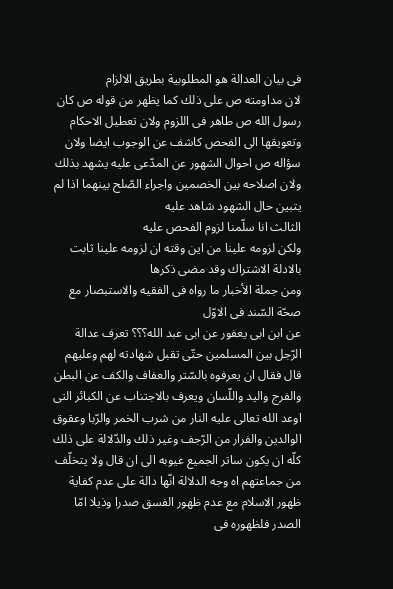فى بيان العدالة هو المطلوبية بطريق الالزام
لان مداومته ص على ذلك كما يظهر من قوله ص كان رسول الله ص طاهر فى اللزوم ولان تعطيل الاحكام وتعويقها الى الفحص كاشف عن الوجوب ايضا ولان سؤاله ص احوال الشهور عن المدّعى عليه يشهد بذلك ولان اصلاحه بين الخصمين واجراء الصّلح بينهما اذا لم يتبين حال الشهود شاهد عليه
الثالث انا سلّمنا لزوم الفحص عليه
ولكن لزومه علينا من اين وقته ان لزومه علينا ثابت بالادلة الاشتراك وقد مضى ذكرها
ومن جملة الأخبار ما رواه فى الفقيه والاستبصار مع صحّة السّند فى الاوّل
عن ابن ابى يعفور عن ابى عبد الله؟؟؟ تعرف عدالة الرّجل بين المسلمين حتّى تقبل شهادته لهم وعليهم قال فقال ان يعرفوه بالسّتر والعفاف والكف عن البطن والفرج واليد واللّسان ويعرف بالاجتناب عن الكبائر التى اوعد الله تعالى عليه النار من شرب الخمر والرّبا وعقوق الوالدين والفرار من الرّجف وغير ذلك والدّلالة على ذلك كلّه ان يكون ساتر الجميع عيوبه الى ان قال ولا يتخلّف من جماعتهم اه وجه الدلالة انّها دالة على عدم كفاية ظهور الاسلام مع عدم ظهور الفسق صدرا وذيلا امّا الصدر فلظهوره فى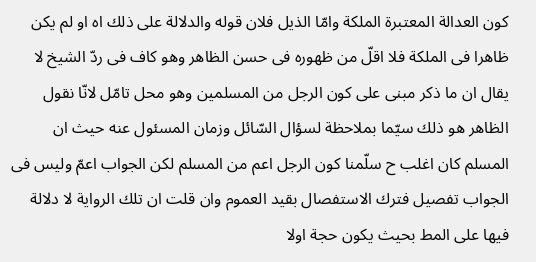كون العدالة المعتبرة الملكة وامّا الذيل فلان قوله والدلالة على ذلك اه او لم يكن ظاهرا فى الملكة فلا اقلّ من ظهوره فى حسن الظاهر وهو كاف فى ردّ الشيخ لا يقال ان ما ذكر مبنى على كون الرجل من المسلمين وهو محل تامّل لانّا نقول الظاهر هو ذلك سيّما بملاحظة لسؤال السّائل وزمان المسئول عنه حيث ان المسلم كان اغلب ح سلّمنا كون الرجل اعم من المسلم لكن الجواب اعمّ وليس فى الجواب تفصيل فترك الاستفصال بقيد العموم وان قلت ان تلك الرواية لا دلالة فيها على المط بحيث يكون حجة اولا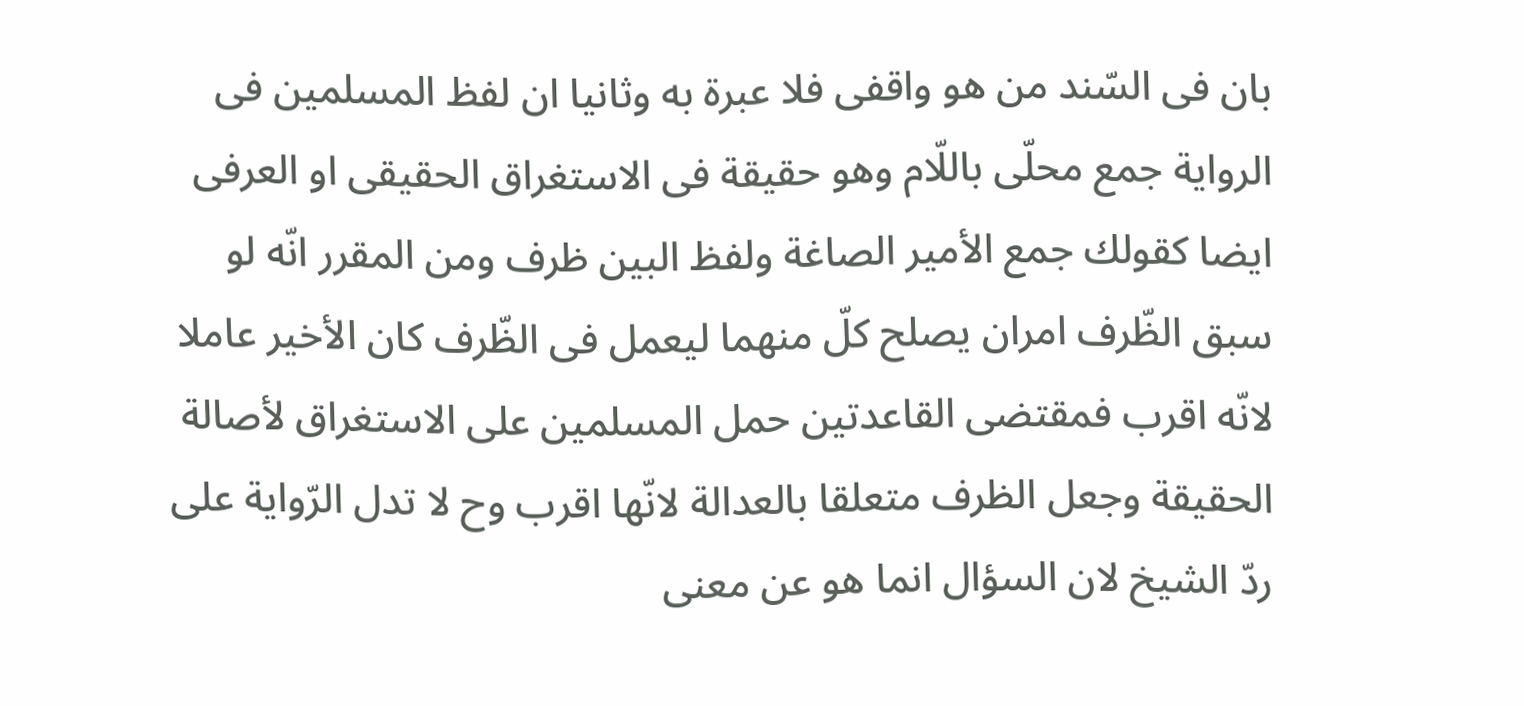بان فى السّند من هو واقفى فلا عبرة به وثانيا ان لفظ المسلمين فى الرواية جمع محلّى باللّام وهو حقيقة فى الاستغراق الحقيقى او العرفى ايضا كقولك جمع الأمير الصاغة ولفظ البين ظرف ومن المقرر انّه لو سبق الظّرف امران يصلح كلّ منهما ليعمل فى الظّرف كان الأخير عاملا لانّه اقرب فمقتضى القاعدتين حمل المسلمين على الاستغراق لأصالة الحقيقة وجعل الظرف متعلقا بالعدالة لانّها اقرب وح لا تدل الرّواية على ردّ الشيخ لان السؤال انما هو عن معنى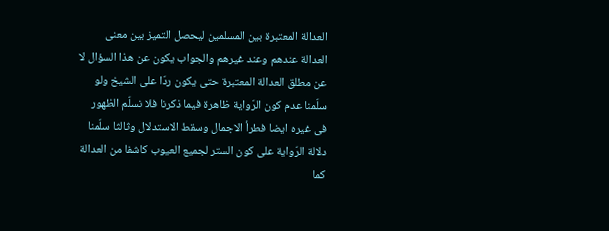العدالة المعتبرة بين المسلمين ليحصل التميز بين معنى العدالة عندهم وعند غيرهم والجواب يكون عن هذا السؤال لا عن مطلق العدالة المعتبرة حتى يكون ردّا على الشيخ ولو سلّمنا عدم كون الرّواية ظاهرة فيما ذكرنا فلا نسلّم الظهور فى غيره ايضا فطرأ الاجمال وسقط الاستدلال وثالثا سلّمنا دلالة الرّواية على كون الستر لجميع العيوب كاشفا من العدالة كما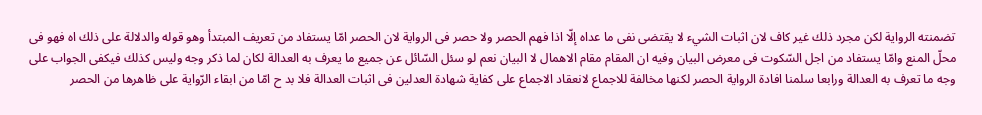تضمنته الرواية لكن مجرد ذلك غير كاف لان اثبات الشيء لا يقتضى نفى ما عداه إلّا اذا فهم الحصر ولا حصر فى الرواية لان الحصر امّا يستفاد من تعريف المبتدأ وهو قوله والدلالة على ذلك اه فهو فى محلّ المنع وامّا يستفاد من اجل السّكوت فى معرض البيان وفيه ان المقام مقام الاهمال لا البيان نعم لو سئل السّائل عن جميع ما يعرف به العدالة لكان لما ذكر وجه وليس كذلك فيكفى الجواب على وجه ما تعرف به العدالة ورابعا سلمنا افادة الرواية الحصر لكنها مخالفة للاجماع لانعقاد الاجماع على كفاية شهادة العدلين فى اثبات العدالة فلا بد ح امّا من ابقاء الرّواية على ظاهرها من الحصر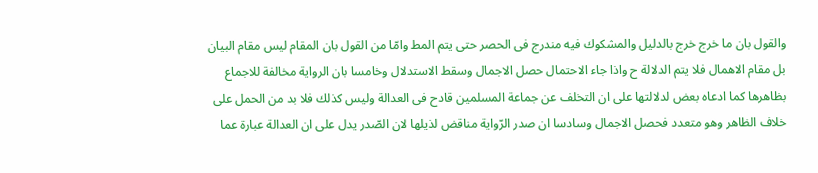والقول بان ما خرج خرج بالدليل والمشكوك فيه مندرج فى الحصر حتى يتم المط وامّا من القول بان المقام ليس مقام البيان بل مقام الاهمال فلا يتم الدلالة ح واذا جاء الاحتمال حصل الاجمال وسقط الاستدلال وخامسا بان الرواية مخالفة للاجماع بظاهرها كما ادعاه بعض لدلالتها على ان التخلف عن جماعة المسلمين قادح فى العدالة وليس كذلك فلا بد من الحمل على خلاف الظاهر وهو متعدد فحصل الاجمال وسادسا ان صدر الرّواية مناقض لذيلها لان الصّدر يدل على ان العدالة عبارة عما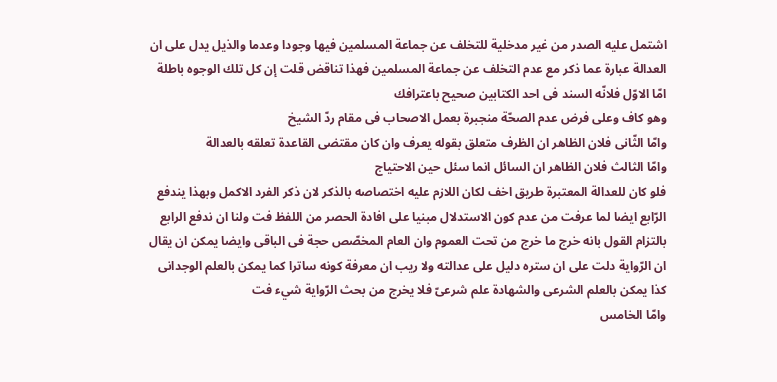اشتمل عليه الصدر من غير مدخلية للتخلف عن جماعة المسلمين فيها وجودا وعدما والذيل يدل على ان العدالة عبارة عما ذكر مع عدم التخلف عن جماعة المسلمين فهذا تناقض قلت إن كل تلك الوجوه باطلة
امّا الاوّل فلانّه السند فى احد الكتابين صحيح باعترافك
وهو كاف وعلى فرض عدم الصحّة منجبرة بعمل الاصحاب فى مقام ردّ الشيخ
وامّا الثّانى فلان الظاهر ان الظرف متعلق بقوله يعرف وان كان مقتضى القاعدة تعلقه بالعدالة
وامّا الثالث فلان الظاهر ان السائل انما سئل حين الاحتياج
فلو كان للعدالة المعتبرة طريق اخف لكان اللازم عليه اختصاصه بالذكر لان ذكر الفرد الاكمل وبهذا يندفع الرّابع ايضا لما عرفت من عدم كون الاستدلال مبنيا على افادة الحصر من اللفظ فت ولنا ان ندفع الرابع بالتزام القول بانه خرج ما خرج من تحت العموم وان العام المخصّص حجة فى الباقى وايضا يمكن ان يقال ان الرّواية دلت على ان ستره دليل على عدالته ولا ريب ان معرفة كونه ساترا كما يمكن بالعلم الوجدانى كذا يمكن بالعلم الشرعى والشهادة علم شرعىّ فلا يخرج من بحث الرّواية شيء فت
وامّا الخامس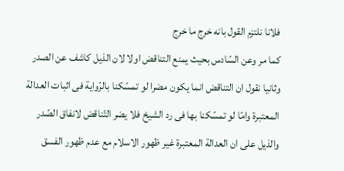فلانا نلتزم القول بانه خرج ما خرج
كما مر وعن السّادس بحيث يمنع التناقض اولا لان الذيل كاشف عن الصدر وثانيا نقول ان التناقض انما يكون مضرا لو تمسّكنا بالرّواية فى اثبات العدالة المعتبرة وامّا لو تمسّكنا بها فى رد الشيخ فلا يضر التّناقض لانفاق الصّدر والذيل على ان العدالة المعتبرة غير ظهور الاسلام مع عدم ظهور الفسق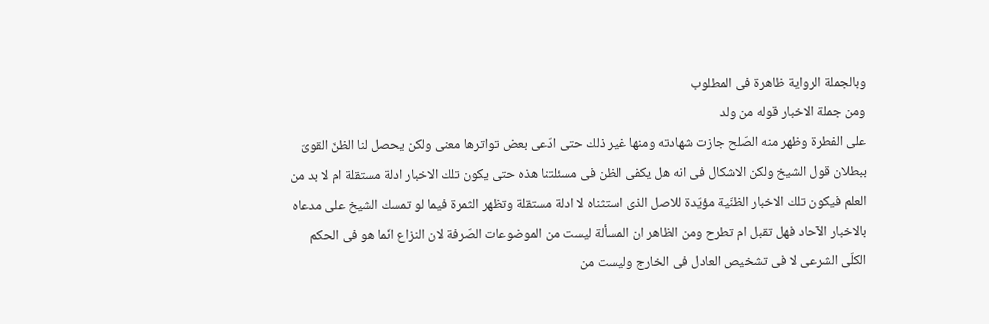وبالجملة الرواية ظاهرة فى المطلوب
ومن جملة الاخبار قوله من ولد
على الفطرة وظهر منه الصّلح جازت شهادته ومنها غير ذلك حتى ادّعى بعض تواترها معنى ولكن يحصل لنا الظنّ القوىّ ببطلان قول الشيخ ولكن الاشكال فى انه هل يكفى الظن فى مسئلتنا هذه حتى يكون تلك الاخبار ادلة مستقلة ام لا بد من العلم فيكون تلك الاخبار الظنّية مؤيّدة للاصل الذى استثناه لا ادلة مستقلة وتظهر الثمرة فيما لو تمسك الشيخ على مدعاه بالاخبار الآحاد فهل تقبل ام تطرح ومن الظاهر ان المسألة ليست من الموضوعات الصّرفة لان النزاع انّما هو فى الحكم الكلّى الشرعى لا فى تشخيص العادل فى الخارج وليست من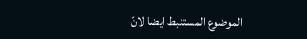الموضوع المستنبط ايضا لانّ